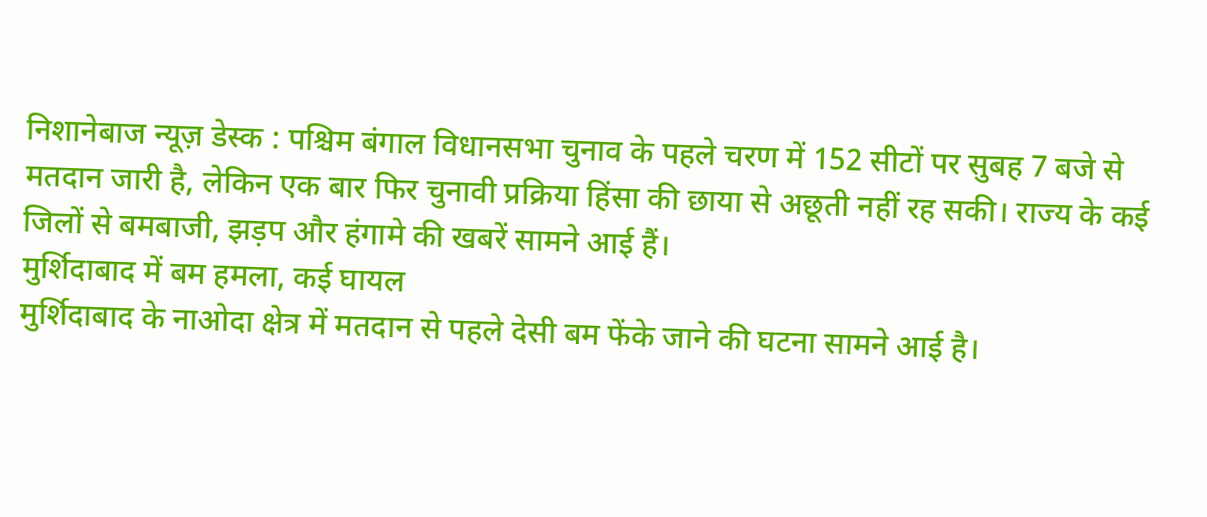निशानेबाज न्यूज़ डेस्क : पश्चिम बंगाल विधानसभा चुनाव के पहले चरण में 152 सीटों पर सुबह 7 बजे से मतदान जारी है, लेकिन एक बार फिर चुनावी प्रक्रिया हिंसा की छाया से अछूती नहीं रह सकी। राज्य के कई जिलों से बमबाजी, झड़प और हंगामे की खबरें सामने आई हैं।
मुर्शिदाबाद में बम हमला, कई घायल
मुर्शिदाबाद के नाओदा क्षेत्र में मतदान से पहले देसी बम फेंके जाने की घटना सामने आई है।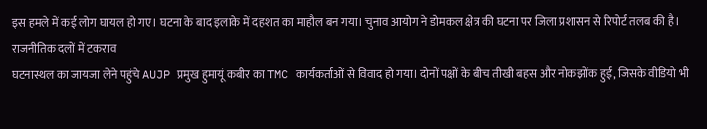इस हमले में कई लोग घायल हो गए। घटना के बाद इलाके में दहशत का माहौल बन गया। चुनाव आयोग ने डोमकल क्षेत्र की घटना पर जिला प्रशासन से रिपोर्ट तलब की है।
राजनीतिक दलों में टकराव
घटनास्थल का जायजा लेने पहुंचे AUJP प्रमुख हुमायूं कबीर का TMC कार्यकर्ताओं से विवाद हो गया। दोनों पक्षों के बीच तीखी बहस और नोकझोंक हुई, जिसके वीडियो भी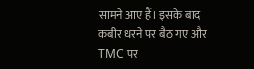सामने आए हैं। इसके बाद कबीर धरने पर बैठ गए और TMC पर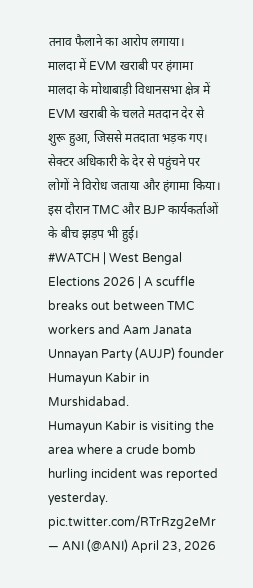तनाव फैलाने का आरोप लगाया।
मालदा में EVM खराबी पर हंगामा
मालदा के मोथाबाड़ी विधानसभा क्षेत्र में EVM खराबी के चलते मतदान देर से शुरू हुआ, जिससे मतदाता भड़क गए। सेक्टर अधिकारी के देर से पहुंचने पर लोगों ने विरोध जताया और हंगामा किया। इस दौरान TMC और BJP कार्यकर्ताओं के बीच झड़प भी हुई।
#WATCH | West Bengal Elections 2026 | A scuffle breaks out between TMC workers and Aam Janata Unnayan Party (AUJP) founder Humayun Kabir in Murshidabad.
Humayun Kabir is visiting the area where a crude bomb hurling incident was reported yesterday. pic.twitter.com/RTrRzg2eMr
— ANI (@ANI) April 23, 2026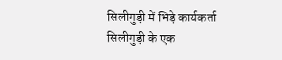सिलीगुड़ी में भिड़े कार्यकर्ता
सिलीगुड़ी के एक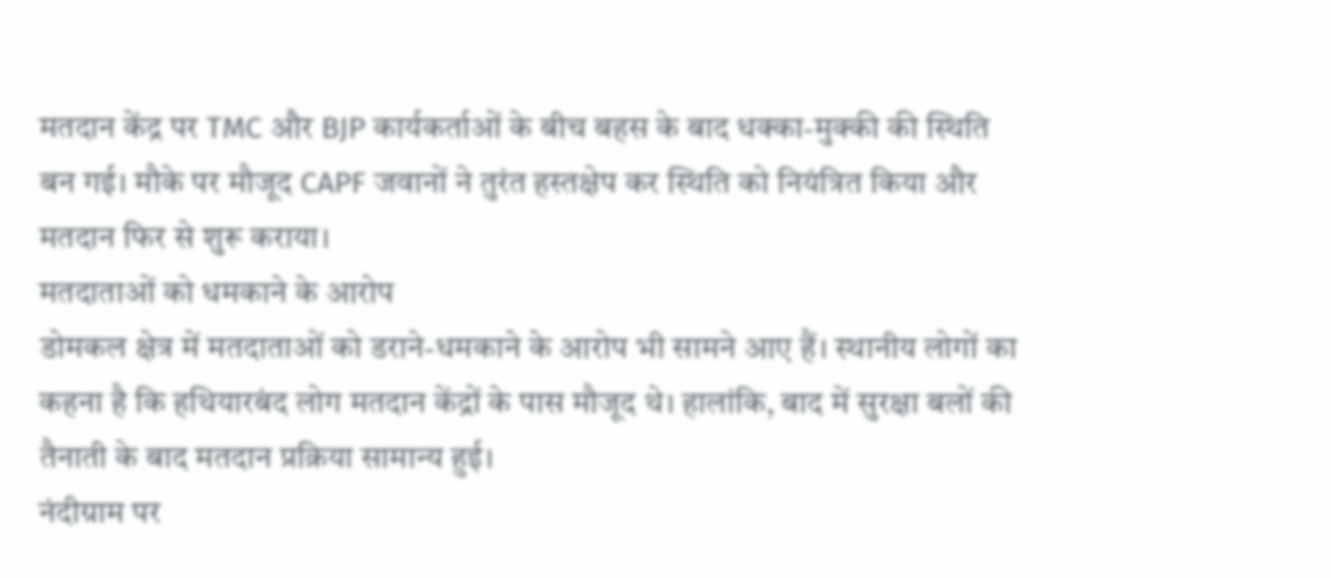मतदान केंद्र पर TMC और BJP कार्यकर्ताओं के बीच बहस के बाद धक्का-मुक्की की स्थिति बन गई। मौके पर मौजूद CAPF जवानों ने तुरंत हस्तक्षेप कर स्थिति को नियंत्रित किया और मतदान फिर से शुरू कराया।
मतदाताओं को धमकाने के आरोप
डोमकल क्षेत्र में मतदाताओं को डराने-धमकाने के आरोप भी सामने आए हैं। स्थानीय लोगों का कहना है कि हथियारबंद लोग मतदान केंद्रों के पास मौजूद थे। हालांकि, बाद में सुरक्षा बलों की तैनाती के बाद मतदान प्रक्रिया सामान्य हुई।
नंदीग्राम पर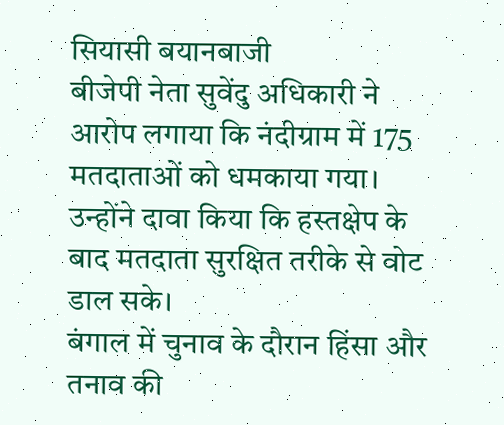सियासी बयानबाजी
बीजेपी नेता सुवेंदु अधिकारी ने आरोप लगाया कि नंदीग्राम में 175 मतदाताओं को धमकाया गया। उन्होंने दावा किया कि हस्तक्षेप के बाद मतदाता सुरक्षित तरीके से वोट डाल सके।
बंगाल में चुनाव के दौरान हिंसा और तनाव की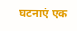घटनाएं एक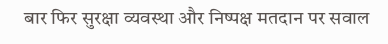बार फिर सुरक्षा व्यवस्था और निष्पक्ष मतदान पर सवाल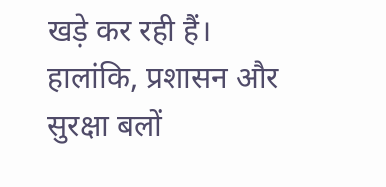खड़े कर रही हैं। हालांकि, प्रशासन और सुरक्षा बलों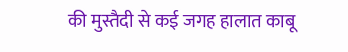की मुस्तैदी से कई जगह हालात काबू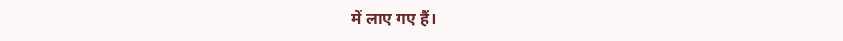में लाए गए हैं।